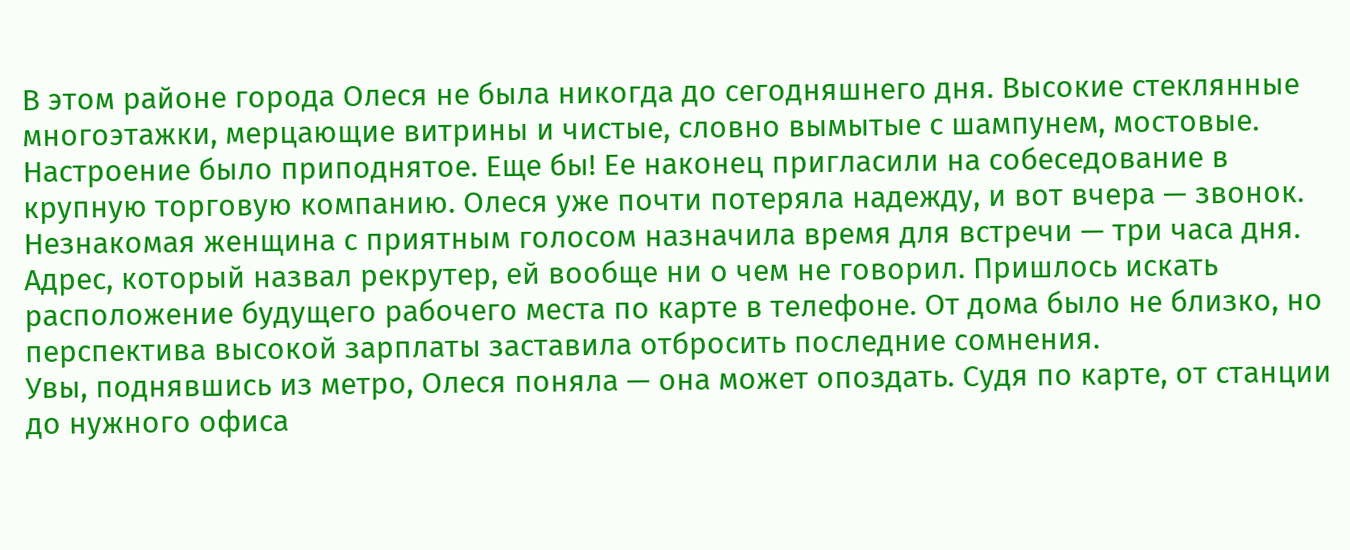В этом районе города Олеся не была никогда до сегодняшнего дня. Высокие стеклянные многоэтажки, мерцающие витрины и чистые, словно вымытые с шампунем, мостовые. Настроение было приподнятое. Еще бы! Ее наконец пригласили на собеседование в крупную торговую компанию. Олеся уже почти потеряла надежду, и вот вчера — звонок. Незнакомая женщина с приятным голосом назначила время для встречи — три часа дня.
Адрес, который назвал рекрутер, ей вообще ни о чем не говорил. Пришлось искать расположение будущего рабочего места по карте в телефоне. От дома было не близко, но перспектива высокой зарплаты заставила отбросить последние сомнения.
Увы, поднявшись из метро, Олеся поняла — она может опоздать. Судя по карте, от станции до нужного офиса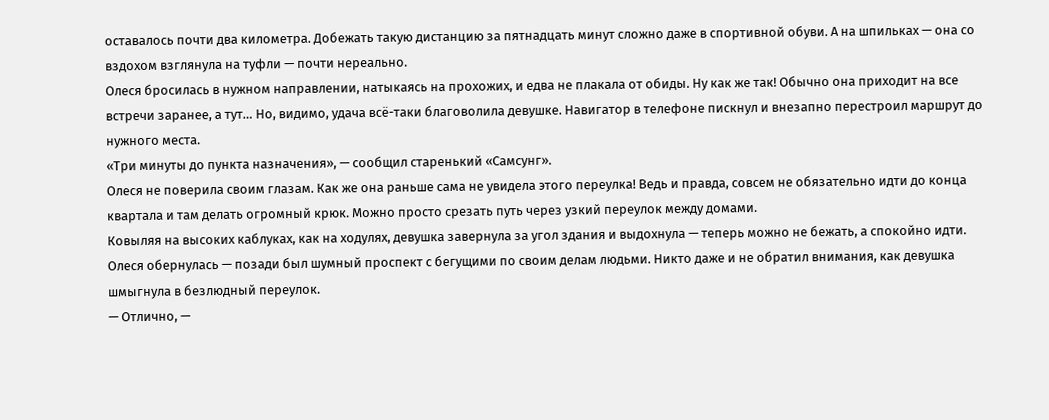оставалось почти два километра. Добежать такую дистанцию за пятнадцать минут сложно даже в спортивной обуви. А на шпильках — она со вздохом взглянула на туфли — почти нереально.
Олеся бросилась в нужном направлении, натыкаясь на прохожих, и едва не плакала от обиды. Ну как же так! Обычно она приходит на все встречи заранее, а тут… Но, видимо, удача всё-таки благоволила девушке. Навигатор в телефоне пискнул и внезапно перестроил маршрут до нужного места.
«Три минуты до пункта назначения», — сообщил старенький «Самсунг».
Олеся не поверила своим глазам. Как же она раньше сама не увидела этого переулка! Ведь и правда, совсем не обязательно идти до конца квартала и там делать огромный крюк. Можно просто срезать путь через узкий переулок между домами.
Ковыляя на высоких каблуках, как на ходулях, девушка завернула за угол здания и выдохнула — теперь можно не бежать, а спокойно идти. Олеся обернулась — позади был шумный проспект с бегущими по своим делам людьми. Никто даже и не обратил внимания, как девушка шмыгнула в безлюдный переулок.
— Отлично, —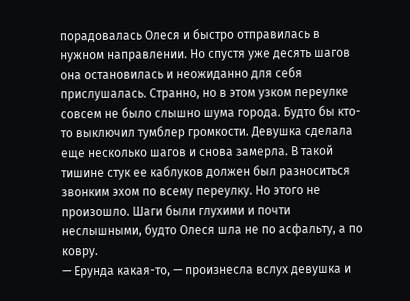порадовалась Олеся и быстро отправилась в нужном направлении. Но спустя уже десять шагов она остановилась и неожиданно для себя прислушалась. Странно, но в этом узком переулке совсем не было слышно шума города. Будто бы кто-то выключил тумблер громкости. Девушка сделала еще несколько шагов и снова замерла. В такой тишине стук ее каблуков должен был разноситься звонким эхом по всему переулку. Но этого не произошло. Шаги были глухими и почти неслышными, будто Олеся шла не по асфальту, а по ковру.
— Ерунда какая-то, — произнесла вслух девушка и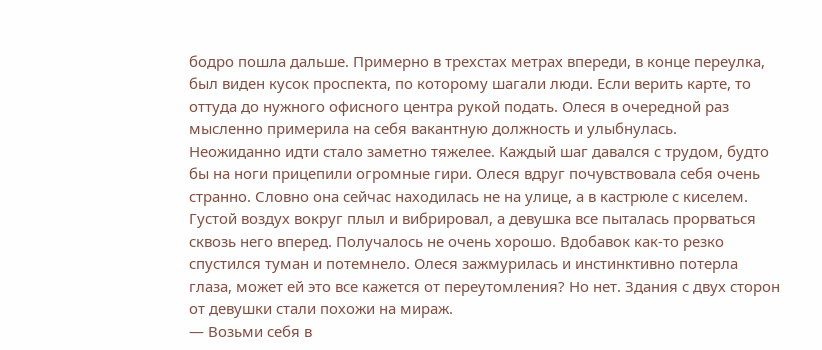бодро пошла дальше. Примерно в трехстах метрах впереди, в конце переулка, был виден кусок проспекта, по которому шагали люди. Если верить карте, то оттуда до нужного офисного центра рукой подать. Олеся в очередной раз мысленно примерила на себя вакантную должность и улыбнулась.
Неожиданно идти стало заметно тяжелее. Каждый шаг давался с трудом, будто бы на ноги прицепили огромные гири. Олеся вдруг почувствовала себя очень странно. Словно она сейчас находилась не на улице, а в кастрюле с киселем. Густой воздух вокруг плыл и вибрировал, а девушка все пыталась прорваться сквозь него вперед. Получалось не очень хорошо. Вдобавок как-то резко спустился туман и потемнело. Олеся зажмурилась и инстинктивно потерла глаза, может ей это все кажется от переутомления? Но нет. Здания с двух сторон от девушки стали похожи на мираж.
— Возьми себя в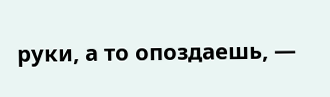руки, а то опоздаешь, —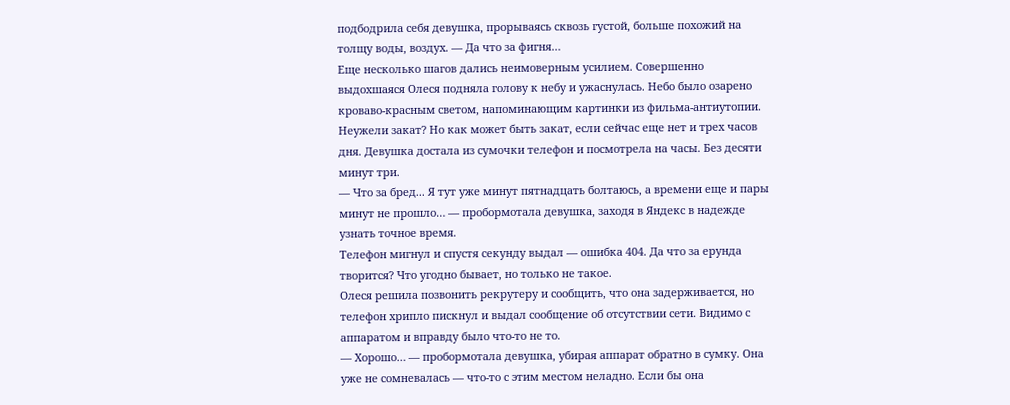подбодрила себя девушка, прорываясь сквозь густой, больше похожий на толщу воды, воздух. — Да что за фигня…
Еще несколько шагов дались неимоверным усилием. Совершенно выдохшаяся Олеся подняла голову к небу и ужаснулась. Небо было озарено кроваво-красным светом, напоминающим картинки из фильма-антиутопии. Неужели закат? Но как может быть закат, если сейчас еще нет и трех часов дня. Девушка достала из сумочки телефон и посмотрела на часы. Без десяти минут три.
— Что за бред... Я тут уже минут пятнадцать болтаюсь, а времени еще и пары минут не прошло… — пробормотала девушка, заходя в Яндекс в надежде узнать точное время.
Телефон мигнул и спустя секунду выдал — ошибка 404. Да что за ерунда творится? Что угодно бывает, но только не такое.
Олеся решила позвонить рекрутеру и сообщить, что она задерживается, но телефон хрипло пискнул и выдал сообщение об отсутствии сети. Видимо с аппаратом и вправду было что-то не то.
— Хорошо… — пробормотала девушка, убирая аппарат обратно в сумку. Она уже не сомневалась — что-то с этим местом неладно. Если бы она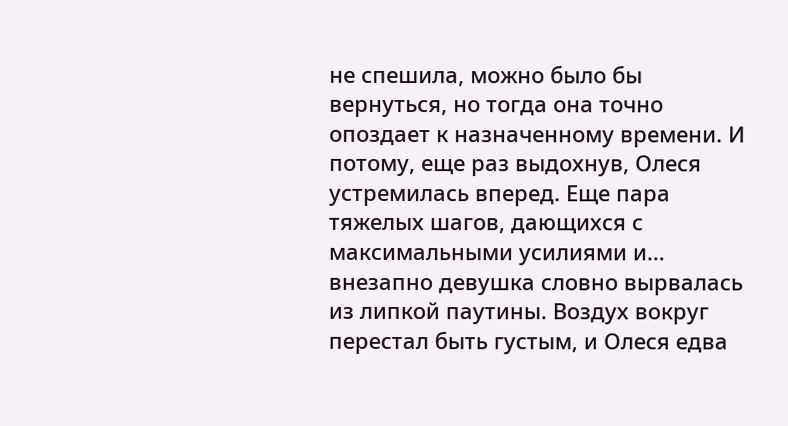не спешила, можно было бы вернуться, но тогда она точно опоздает к назначенному времени. И потому, еще раз выдохнув, Олеся устремилась вперед. Еще пара тяжелых шагов, дающихся с максимальными усилиями и… внезапно девушка словно вырвалась из липкой паутины. Воздух вокруг перестал быть густым, и Олеся едва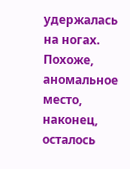удержалась на ногах. Похоже, аномальное место, наконец, осталось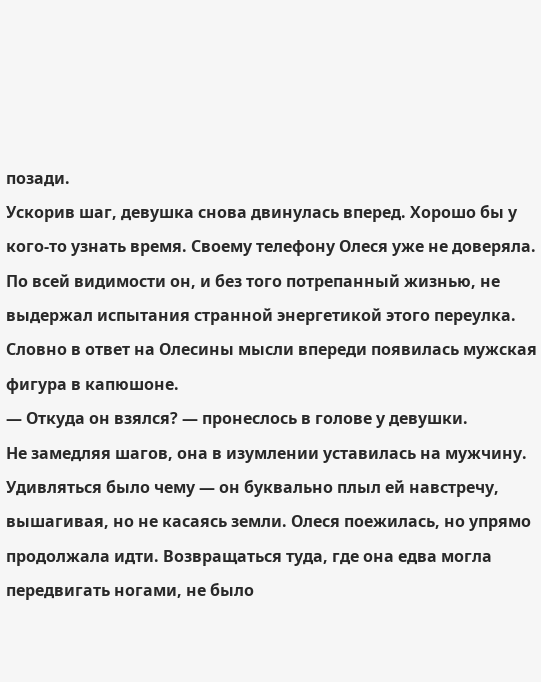позади.
Ускорив шаг, девушка снова двинулась вперед. Хорошо бы у кого-то узнать время. Своему телефону Олеся уже не доверяла. По всей видимости он, и без того потрепанный жизнью, не выдержал испытания странной энергетикой этого переулка.
Словно в ответ на Олесины мысли впереди появилась мужская фигура в капюшоне.
— Откуда он взялся? — пронеслось в голове у девушки.
Не замедляя шагов, она в изумлении уставилась на мужчину. Удивляться было чему — он буквально плыл ей навстречу, вышагивая, но не касаясь земли. Олеся поежилась, но упрямо продолжала идти. Возвращаться туда, где она едва могла передвигать ногами, не было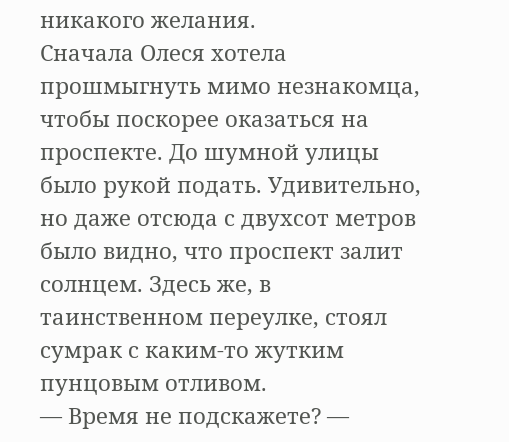никакого желания.
Сначала Олеся хотела прошмыгнуть мимо незнакомца, чтобы поскорее оказаться на проспекте. До шумной улицы было рукой подать. Удивительно, но даже отсюда с двухсот метров было видно, что проспект залит солнцем. Здесь же, в таинственном переулке, стоял сумрак с каким-то жутким пунцовым отливом.
— Время не подскажете? —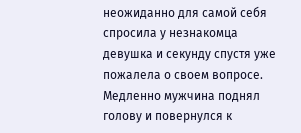неожиданно для самой себя спросила у незнакомца девушка и секунду спустя уже пожалела о своем вопросе. Медленно мужчина поднял голову и повернулся к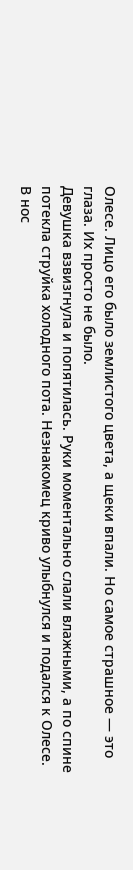Олесе. Лицо его было землистого цвета, а щеки впали. Но самое страшное — это глаза. Их просто не было.
Девушка взвизгнула и попятилась. Руки моментально слали влажными, а по спине потекла струйка холодного пота. Незнакомец криво улыбнулся и подался к Олесе. В нос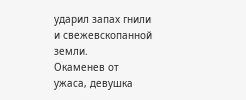ударил запах гнили и свежевскопанной земли.
Окаменев от ужаса, девушка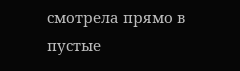смотрела прямо в пустые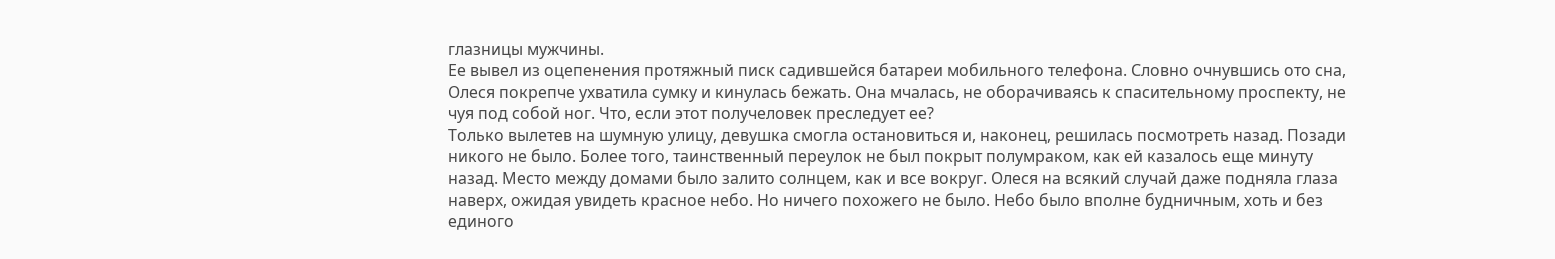глазницы мужчины.
Ее вывел из оцепенения протяжный писк садившейся батареи мобильного телефона. Словно очнувшись ото сна, Олеся покрепче ухватила сумку и кинулась бежать. Она мчалась, не оборачиваясь к спасительному проспекту, не чуя под собой ног. Что, если этот получеловек преследует ее?
Только вылетев на шумную улицу, девушка смогла остановиться и, наконец, решилась посмотреть назад. Позади никого не было. Более того, таинственный переулок не был покрыт полумраком, как ей казалось еще минуту назад. Место между домами было залито солнцем, как и все вокруг. Олеся на всякий случай даже подняла глаза наверх, ожидая увидеть красное небо. Но ничего похожего не было. Небо было вполне будничным, хоть и без единого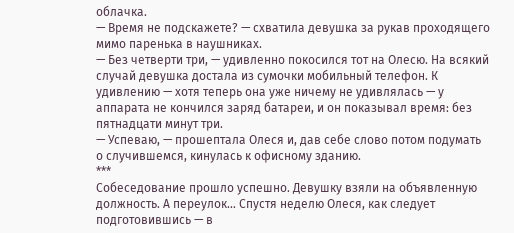облачка.
— Время не подскажете? — схватила девушка за рукав проходящего мимо паренька в наушниках.
— Без четверти три, — удивленно покосился тот на Олесю. На всякий случай девушка достала из сумочки мобильный телефон. К удивлению — хотя теперь она уже ничему не удивлялась — у аппарата не кончился заряд батареи, и он показывал время: без пятнадцати минут три.
— Успеваю, — прошептала Олеся и, дав себе слово потом подумать о случившемся, кинулась к офисному зданию.
***
Собеседование прошло успешно. Девушку взяли на объявленную должность. А переулок… Спустя неделю Олеся, как следует подготовившись — в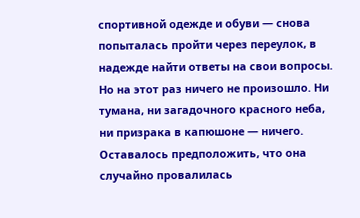спортивной одежде и обуви — снова попыталась пройти через переулок, в надежде найти ответы на свои вопросы. Но на этот раз ничего не произошло. Ни тумана, ни загадочного красного неба, ни призрака в капюшоне — ничего.
Оставалось предположить, что она случайно провалилась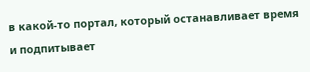в какой-то портал, который останавливает время и подпитывает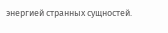энергией странных сущностей.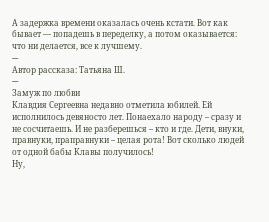А задержка времени оказалась очень кстати. Вот как бывает — попадешь в переделку, а потом оказывается: что ни делается, все к лучшему.
---
Автор рассказа: Татьяна Ш.
---
Замуж по любви
Клавдия Сергеевна недавно отметила юбилей. Ей исполнилось девяносто лет. Понаехало народу – сразу и не сосчитаешь. И не разберешься – кто и где. Дети, внуки, правнуки, праправнуки – целая рота! Вот сколько людей от одной бабы Клавы получилось!
Ну,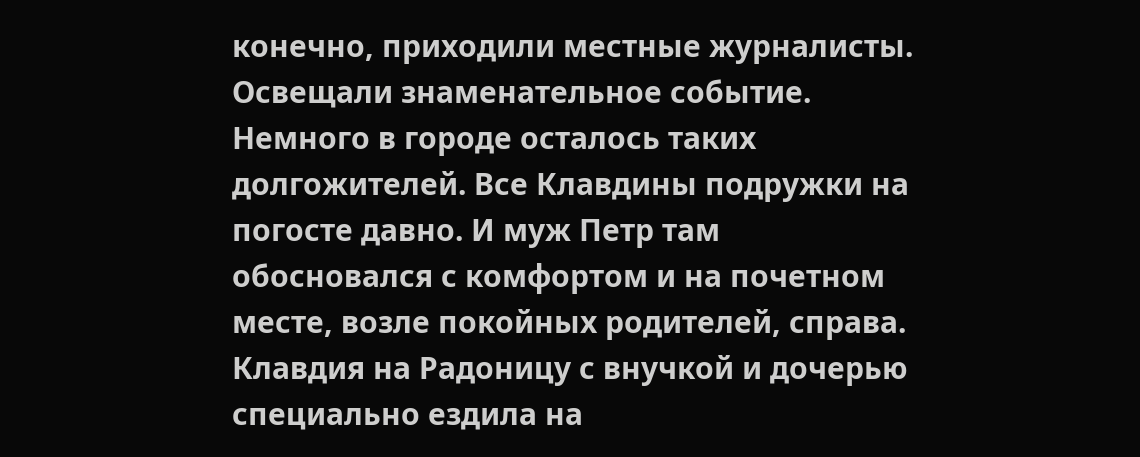конечно, приходили местные журналисты. Освещали знаменательное событие. Немного в городе осталось таких долгожителей. Все Клавдины подружки на погосте давно. И муж Петр там обосновался с комфортом и на почетном месте, возле покойных родителей, справа. Клавдия на Радоницу с внучкой и дочерью специально ездила на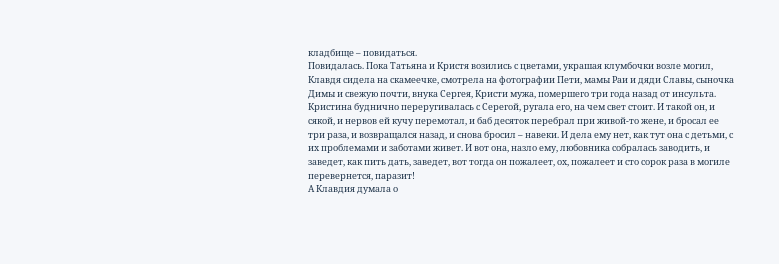кладбище – повидаться.
Повидалась. Пока Татьяна и Кристя возились с цветами, украшая клумбочки возле могил, Клавдя сидела на скамеечке, смотрела на фотографии Пети, мамы Раи и дяди Славы, сыночка Димы и свежую почти, внука Сергея, Кристи мужа, помершего три года назад от инсульта. Кристина буднично переругивалась с Серегой, ругала его, на чем свет стоит. И такой он, и сякой, и нервов ей кучу перемотал, и баб десяток перебрал при живой-то жене, и бросал ее три раза, и возвращался назад, и снова бросил – навеки. И дела ему нет, как тут она с детьми, с их проблемами и заботами живет. И вот она, назло ему, любовника собралась заводить, и заведет, как пить дать, заведет, вот тогда он пожалеет, ох, пожалеет и сто сорок раза в могиле перевернется, паразит!
А Клавдия думала о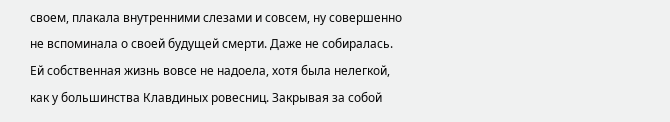своем, плакала внутренними слезами и совсем, ну совершенно не вспоминала о своей будущей смерти. Даже не собиралась.
Ей собственная жизнь вовсе не надоела, хотя была нелегкой, как у большинства Клавдиных ровесниц. Закрывая за собой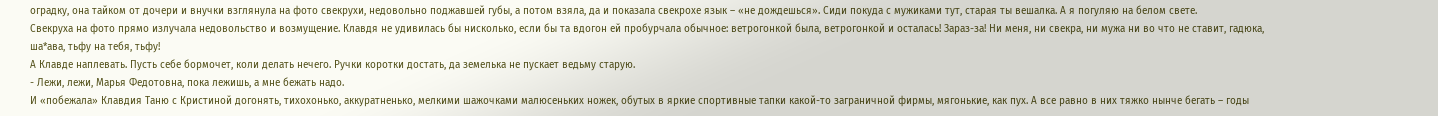оградку, она тайком от дочери и внучки взглянула на фото свекрухи, недовольно поджавшей губы, а потом взяла, да и показала свекрохе язык – «не дождешься». Сиди покуда с мужиками тут, старая ты вешалка. А я погуляю на белом свете.
Свекруха на фото прямо излучала недовольство и возмущение. Клавдя не удивилась бы нисколько, если бы та вдогон ей пробурчала обычное: ветрогонкой была, ветрогонкой и осталась! Зараз-за! Ни меня, ни свекра, ни мужа ни во что не ставит, гадюка, ша*ава, тьфу на тебя, тьфу!
А Клавде наплевать. Пусть себе бормочет, коли делать нечего. Ручки коротки достать, да земелька не пускает ведьму старую.
- Лежи, лежи, Марья Федотовна, пока лежишь, а мне бежать надо.
И «побежала» Клавдия Таню с Кристиной догонять, тихохонько, аккуратненько, мелкими шажочками малюсеньких ножек, обутых в яркие спортивные тапки какой-то заграничной фирмы, мягонькие, как пух. А все равно в них тяжко нынче бегать – годы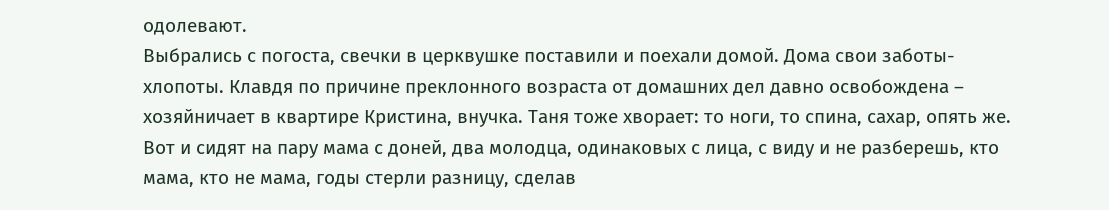одолевают.
Выбрались с погоста, свечки в церквушке поставили и поехали домой. Дома свои заботы-хлопоты. Клавдя по причине преклонного возраста от домашних дел давно освобождена – хозяйничает в квартире Кристина, внучка. Таня тоже хворает: то ноги, то спина, сахар, опять же. Вот и сидят на пару мама с доней, два молодца, одинаковых с лица, с виду и не разберешь, кто мама, кто не мама, годы стерли разницу, сделав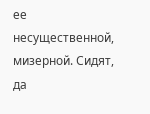ее несущественной, мизерной. Сидят, да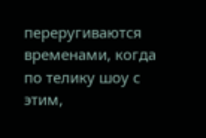переругиваются временами, когда по телику шоу с этим,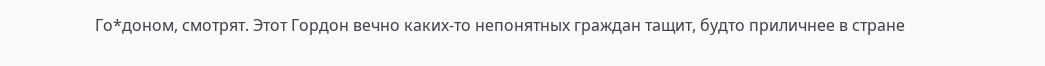Го*доном, смотрят. Этот Гордон вечно каких-то непонятных граждан тащит, будто приличнее в стране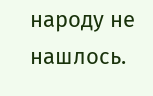народу не нашлось.